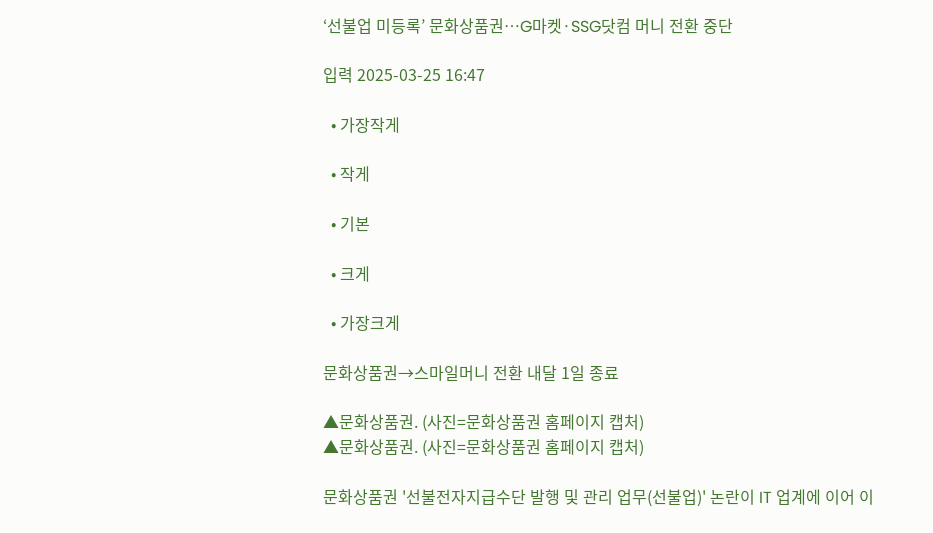‘선불업 미등록’ 문화상품권…G마켓·SSG닷컴 머니 전환 중단

입력 2025-03-25 16:47

  • 가장작게

  • 작게

  • 기본

  • 크게

  • 가장크게

문화상품권→스마일머니 전환 내달 1일 종료

▲문화상품권. (사진=문화상품권 홈페이지 캡처)
▲문화상품권. (사진=문화상품권 홈페이지 캡처)

문화상품권 '선불전자지급수단 발행 및 관리 업무(선불업)' 논란이 IT 업계에 이어 이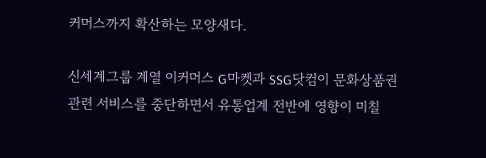커머스까지 확산하는 모양새다.

신세계그룹 계열 이커머스 G마켓과 SSG닷컴이 문화상품권 관련 서비스를 중단하면서 유통업계 전반에 영향이 미칠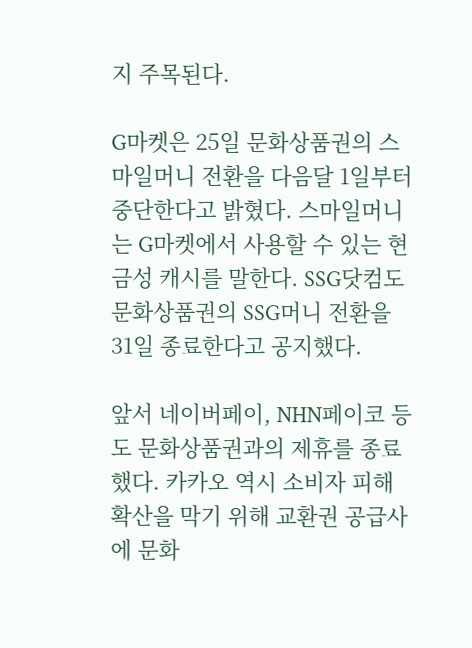지 주목된다.

G마켓은 25일 문화상품권의 스마일머니 전환을 다음달 1일부터 중단한다고 밝혔다. 스마일머니는 G마켓에서 사용할 수 있는 현금성 캐시를 말한다. SSG닷컴도 문화상품권의 SSG머니 전환을 31일 종료한다고 공지했다.

앞서 네이버페이, NHN페이코 등도 문화상품권과의 제휴를 종료했다. 카카오 역시 소비자 피해 확산을 막기 위해 교환권 공급사에 문화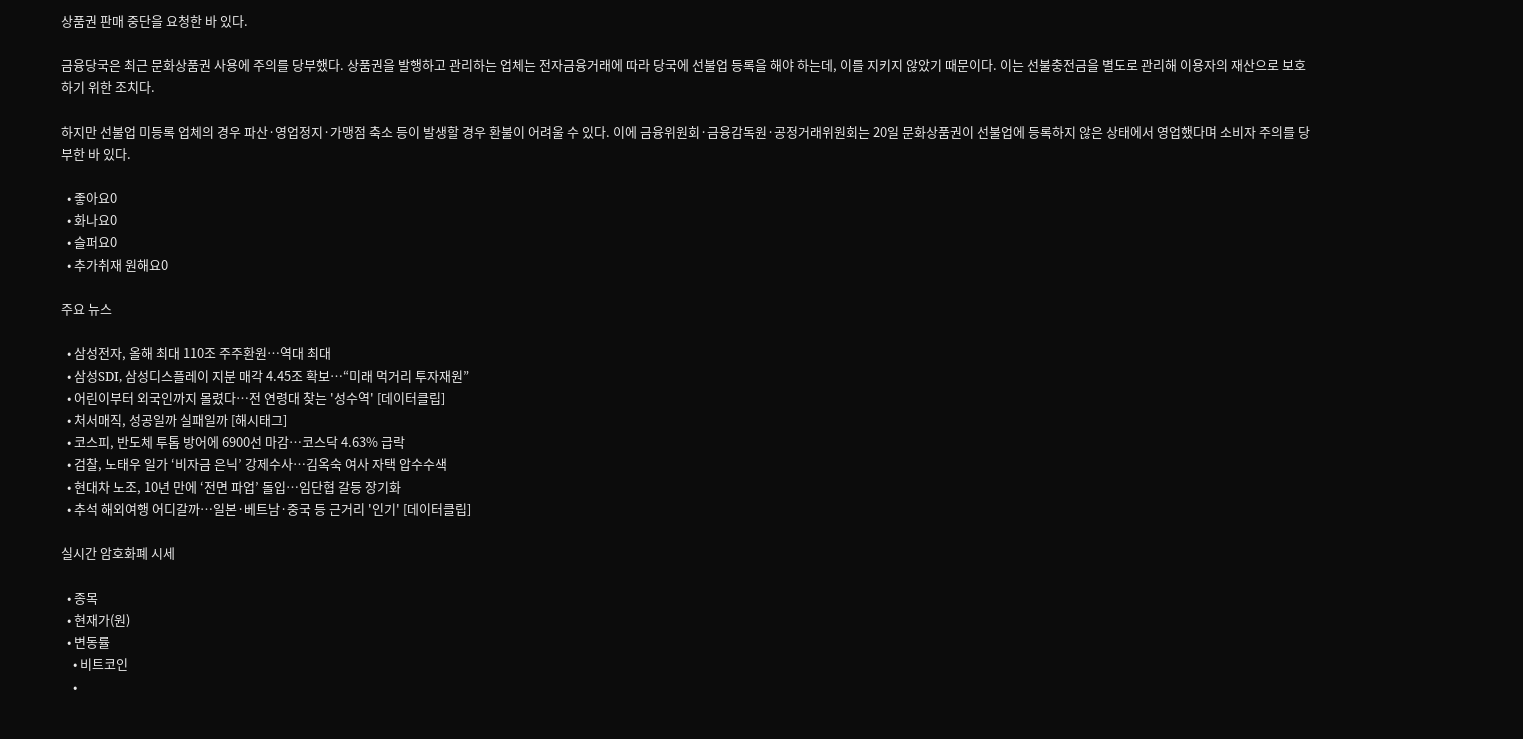상품권 판매 중단을 요청한 바 있다.

금융당국은 최근 문화상품권 사용에 주의를 당부했다. 상품권을 발행하고 관리하는 업체는 전자금융거래에 따라 당국에 선불업 등록을 해야 하는데, 이를 지키지 않았기 때문이다. 이는 선불충전금을 별도로 관리해 이용자의 재산으로 보호하기 위한 조치다.

하지만 선불업 미등록 업체의 경우 파산·영업정지·가맹점 축소 등이 발생할 경우 환불이 어려울 수 있다. 이에 금융위원회·금융감독원·공정거래위원회는 20일 문화상품권이 선불업에 등록하지 않은 상태에서 영업했다며 소비자 주의를 당부한 바 있다.

  • 좋아요0
  • 화나요0
  • 슬퍼요0
  • 추가취재 원해요0

주요 뉴스

  • 삼성전자, 올해 최대 110조 주주환원…역대 최대
  • 삼성SDI, 삼성디스플레이 지분 매각 4.45조 확보…“미래 먹거리 투자재원”
  • 어린이부터 외국인까지 몰렸다…전 연령대 찾는 '성수역' [데이터클립]
  • 처서매직, 성공일까 실패일까 [해시태그]
  • 코스피, 반도체 투톱 방어에 6900선 마감…코스닥 4.63% 급락
  • 검찰, 노태우 일가 ‘비자금 은닉’ 강제수사…김옥숙 여사 자택 압수수색
  • 현대차 노조, 10년 만에 ‘전면 파업’ 돌입…임단협 갈등 장기화
  • 추석 해외여행 어디갈까…일본·베트남·중국 등 근거리 '인기' [데이터클립]

실시간 암호화폐 시세

  • 종목
  • 현재가(원)
  • 변동률
    • 비트코인
    •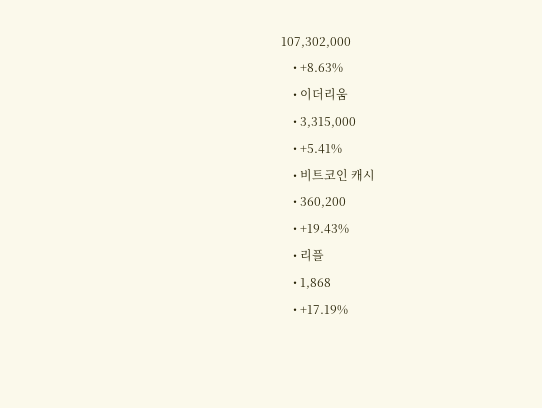107,302,000
    • +8.63%
    • 이더리움
    • 3,315,000
    • +5.41%
    • 비트코인 캐시
    • 360,200
    • +19.43%
    • 리플
    • 1,868
    • +17.19%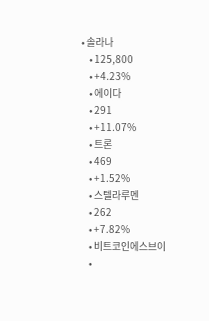• 솔라나
    • 125,800
    • +4.23%
    • 에이다
    • 291
    • +11.07%
    • 트론
    • 469
    • +1.52%
    • 스텔라루멘
    • 262
    • +7.82%
    • 비트코인에스브이
    •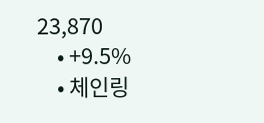23,870
    • +9.5%
    • 체인링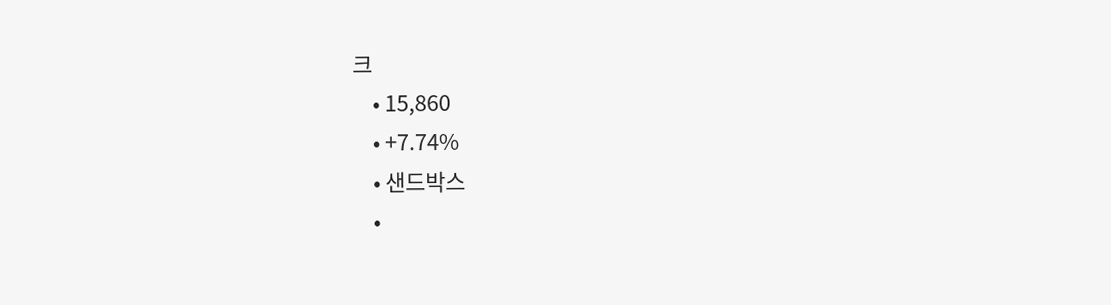크
    • 15,860
    • +7.74%
    • 샌드박스
    •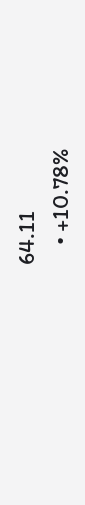64.11
    • +10.78%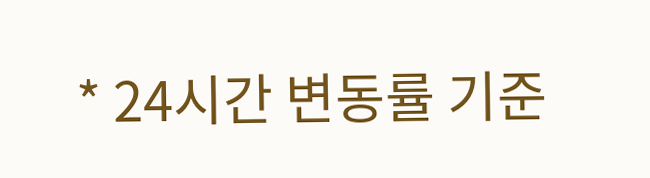* 24시간 변동률 기준